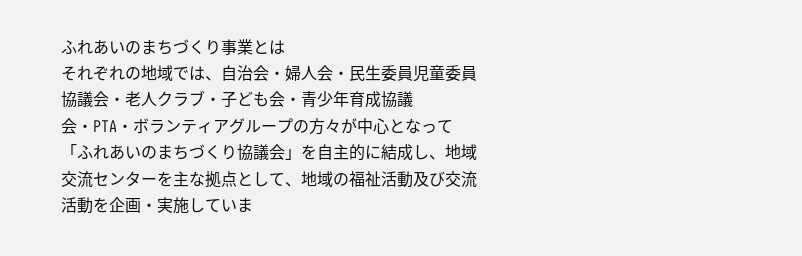ふれあいのまちづくり事業とは
それぞれの地域では、自治会・婦人会・民生委員児童委員協議会・老人クラブ・子ども会・青少年育成協議会・PTA・ボランティアグループの方々が中心となって「ふれあいのまちづくり協議会」を自主的に結成し、地域交流センターを主な拠点として、地域の福祉活動及び交流活動を企画・実施していま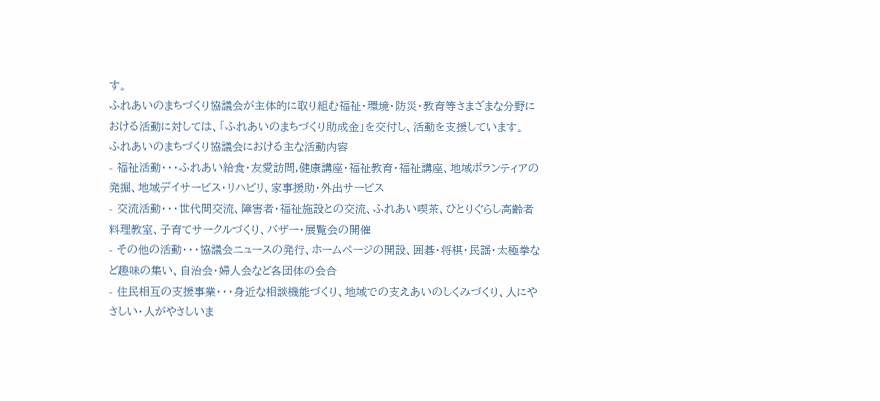す。
ふれあいのまちづくり協議会が主体的に取り組む福祉・環境・防災・教育等さまざまな分野における活動に対しては、「ふれあいのまちづくり助成金」を交付し、活動を支援しています。
ふれあいのまちづくり協議会における主な活動内容
- 福祉活動・・・ふれあい給食・友愛訪問,健康講座・福祉教育・福祉講座、地域ボランティアの発掘、地域デイサービス・リハビリ、家事援助・外出サービス
- 交流活動・・・世代間交流、障害者・福祉施設との交流、ふれあい喫茶、ひとりぐらし高齢者料理教室、子育てサークルづくり、バザー・展覧会の開催
- その他の活動・・・協議会ニュースの発行、ホームページの開設、囲碁・将棋・民謡・太極拳など趣味の集い、自治会・婦人会など各団体の会合
- 住民相互の支援事業・・・身近な相談機能づくり、地域での支えあいのしくみづくり、人にやさしい・人がやさしいま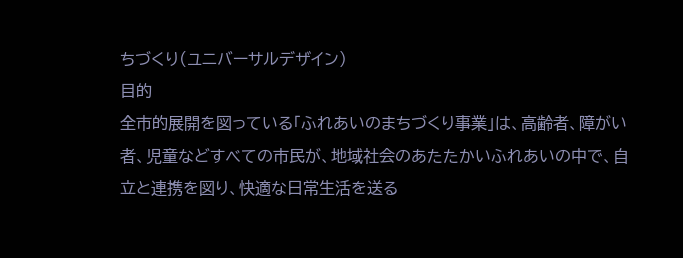ちづくり(ユニバーサルデザイン)
目的
全市的展開を図っている「ふれあいのまちづくり事業」は、高齢者、障がい者、児童などすべての市民が、地域社会のあたたかいふれあいの中で、自立と連携を図り、快適な日常生活を送る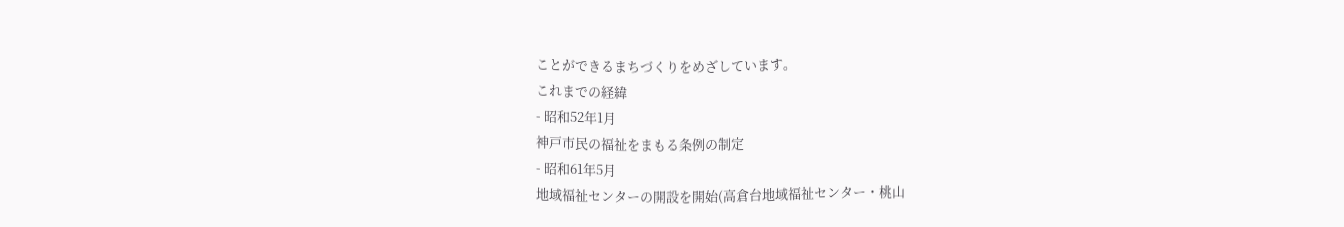ことができるまちづくりをめざしています。
これまでの経緯
- 昭和52年1月
神戸市民の福祉をまもる条例の制定
- 昭和61年5月
地域福祉センターの開設を開始(高倉台地域福祉センター・桃山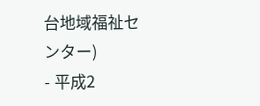台地域福祉センター)
- 平成2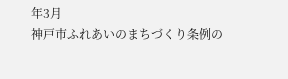年3月
神戸市ふれあいのまちづくり条例の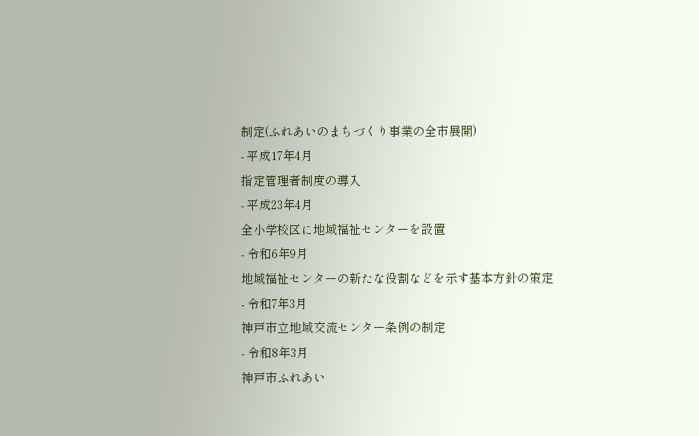制定(ふれあいのまちづくり事業の全市展開)
- 平成17年4月
指定管理者制度の導入
- 平成23年4月
全小学校区に地域福祉センターを設置
- 令和6年9月
地域福祉センターの新たな役割などを示す基本方針の策定
- 令和7年3月
神戸市立地域交流センター条例の制定
- 令和8年3月
神戸市ふれあい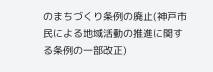のまちづくり条例の廃止(神戸市民による地域活動の推進に関する条例の一部改正)